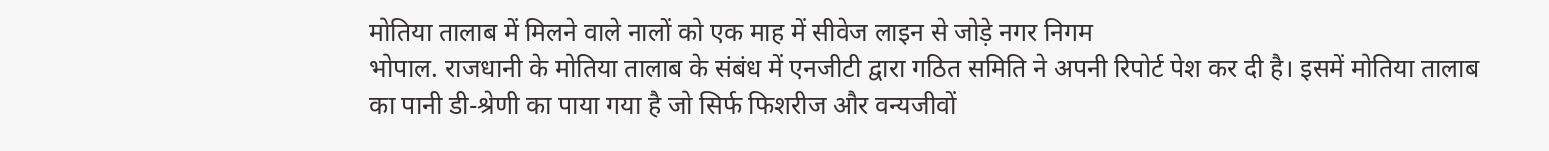मोतिया तालाब में मिलने वाले नालों को एक माह में सीवेज लाइन से जोड़े नगर निगम
भोपाल. राजधानी के मोतिया तालाब के संबंध में एनजीटी द्वारा गठित समिति ने अपनी रिपोर्ट पेश कर दी है। इसमें मोतिया तालाब का पानी डी-श्रेणी का पाया गया है जो सिर्फ फिशरीज और वन्यजीवों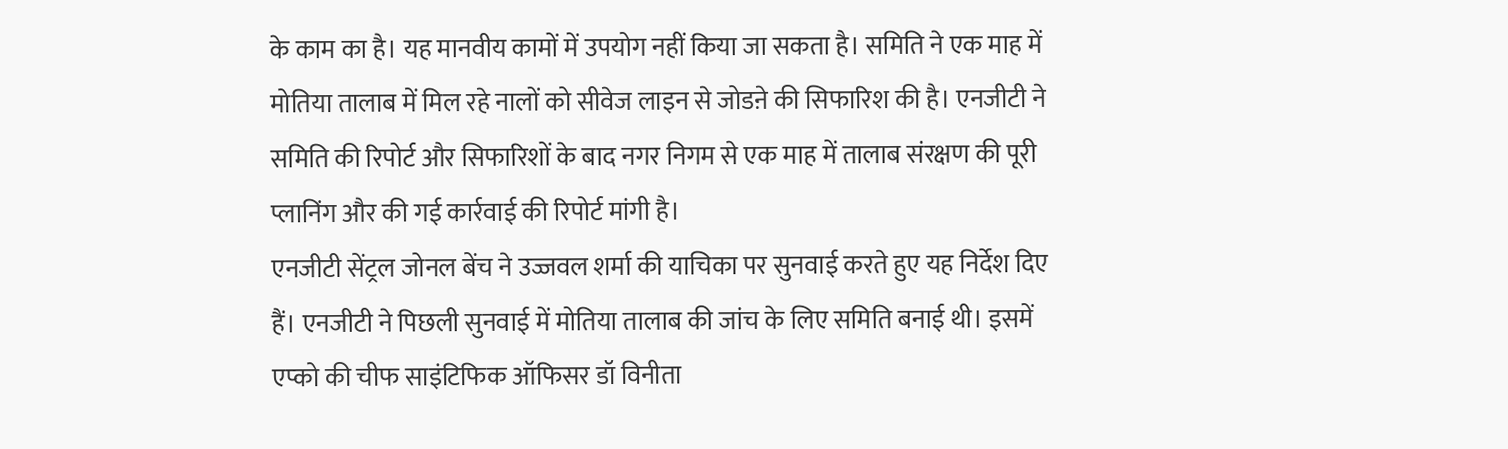के काम का है। यह मानवीय कामों में उपयोग नहीं किया जा सकता है। समिति ने एक माह में मोतिया तालाब में मिल रहे नालों को सीवेज लाइन से जोडऩे की सिफारिश की है। एनजीटी ने समिति की रिपोर्ट और सिफारिशों के बाद नगर निगम से एक माह में तालाब संरक्षण की पूरी प्लानिंग और की गई कार्रवाई की रिपोर्ट मांगी है।
एनजीटी सेंट्रल जोनल बेंच ने उज्जवल शर्मा की याचिका पर सुनवाई करते हुए यह निर्देश दिए हैं। एनजीटी ने पिछली सुनवाई में मोतिया तालाब की जांच के लिए समिति बनाई थी। इसमें एप्को की चीफ साइंटिफिक ऑफिसर डॉ विनीता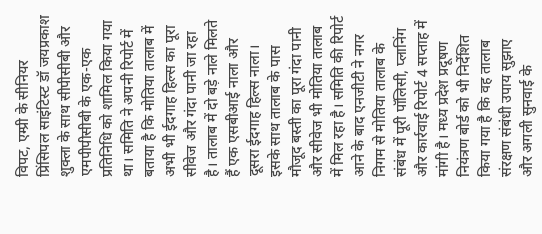विपट, एम्प्री के सीनियर प्रिंसिपल साइंटिस्ट डॉ जयप्रकाश शुक्ला के साथ सीपीसीबी और एमपीपीसीबी के एक-एक प्रतिनिधि को शामिल किया गया था। समिति ने अपनी रिपोर्ट में बताया है कि मोतिया तालाब में अभी भी ईदगाह हिल्स का पूरा सीवेज और गंदा पानी जा रहा है। तालाब में दो बड़े नाले मिलते हैं एक एसबीआई नाला और दूसरा ईदगाह हिल्स नाला। इसके साथ तालाब के पास मौजूद बस्ती का पूरा गंदा पानी और सीवेज भी मोतिया तालाब में मिल रहा है। समिति की रिपोर्ट आने के बाद एनजीटी ने नगर निगम से मोतिया तालाब के संबंध में पूरी पॉलिसी, प्लानिंग और कार्रवाई रिपोर्ट 4 सप्ताह में मांगी है। मध्य प्रदेश प्रदूषण नियंत्रण बोर्ड को भी निर्देशित किया गया है कि वह तालाब संरक्षण संबंधी उपाय सुझाए और अगली सुनवाई के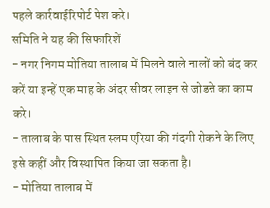पहले कार्रवाईरिपोर्ट पेश करे।
समिति ने यह की सिफारिशें
- नगर निगम मोतिया तालाब में मिलने वाले नालों को बंद कर करें या इन्हें एक माह के अंदर सीवर लाइन से जोडऩे का काम करे।
- तालाब के पास स्थित स्लम एरिया की गंदगी रोकने के लिए इसे कहीं और विस्थापित किया जा सकता है।
- मोतिया तालाब में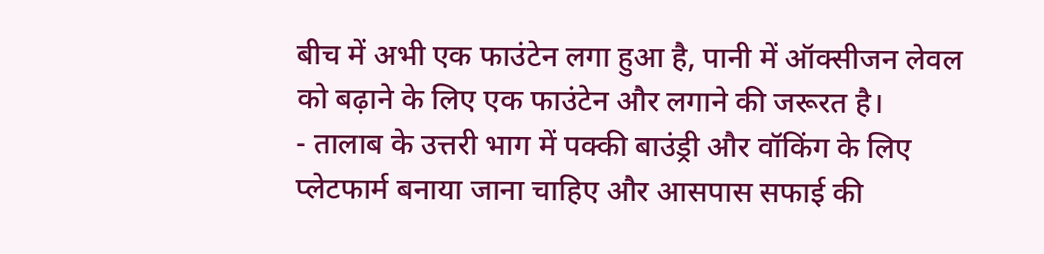बीच में अभी एक फाउंटेन लगा हुआ है, पानी में ऑक्सीजन लेवल को बढ़ाने के लिए एक फाउंटेन और लगाने की जरूरत है।
- तालाब के उत्तरी भाग में पक्की बाउंड्री और वॉकिंग के लिए प्लेटफार्म बनाया जाना चाहिए और आसपास सफाई की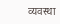व्यवस्था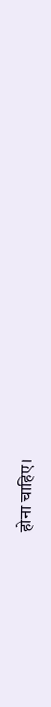होना चाहिए।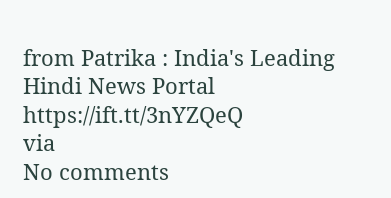from Patrika : India's Leading Hindi News Portal https://ift.tt/3nYZQeQ
via
No comments